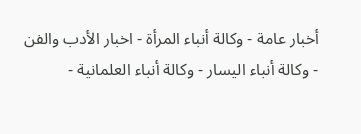أخبار عامة - وكالة أنباء المرأة - اخبار الأدب والفن - وكالة أنباء اليسار - وكالة أنباء العلمانية -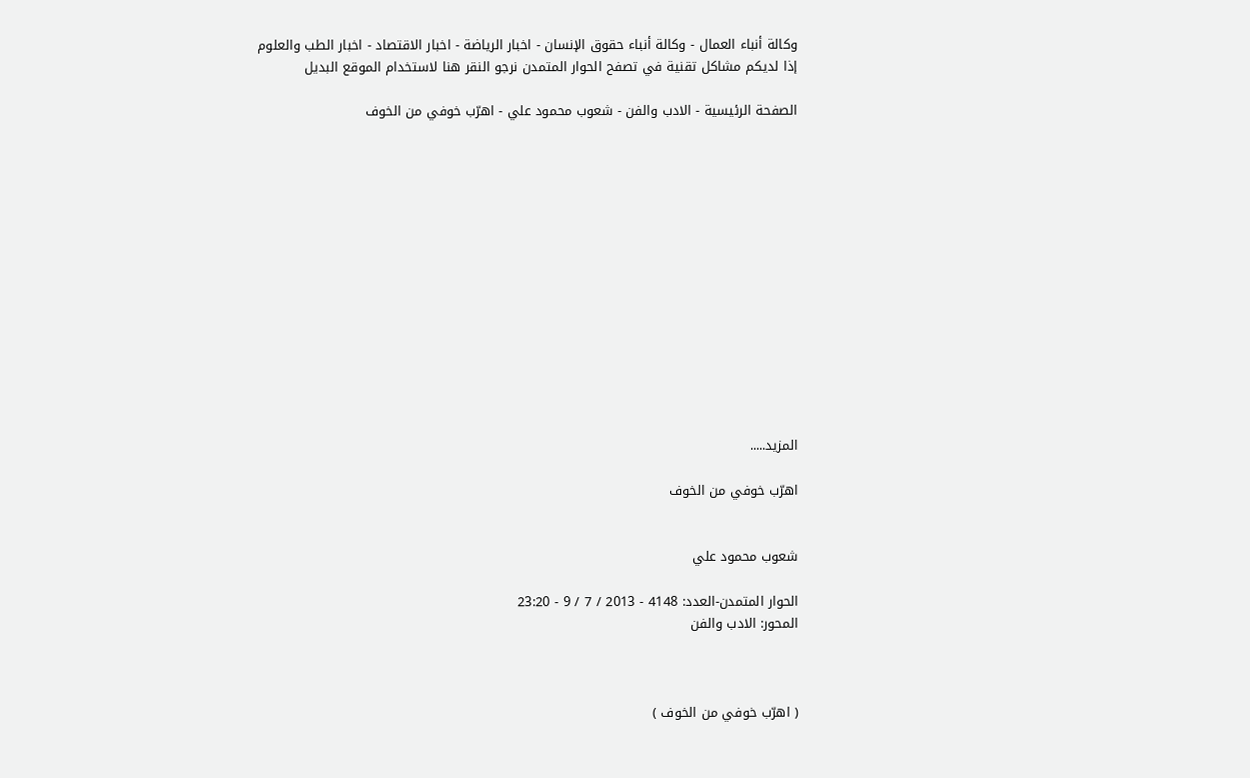وكالة أنباء العمال - وكالة أنباء حقوق الإنسان - اخبار الرياضة - اخبار الاقتصاد - اخبار الطب والعلوم
إذا لديكم مشاكل تقنية في تصفح الحوار المتمدن نرجو النقر هنا لاستخدام الموقع البديل

الصفحة الرئيسية - الادب والفن - شعوب محمود علي - اهرّب خوفي من الخوف














المزيد.....

اهرّب خوفي من الخوف


شعوب محمود علي

الحوار المتمدن-العدد: 4148 - 2013 / 7 / 9 - 23:20
المحور: الادب والفن



( اهرّب خوفي من الخوف )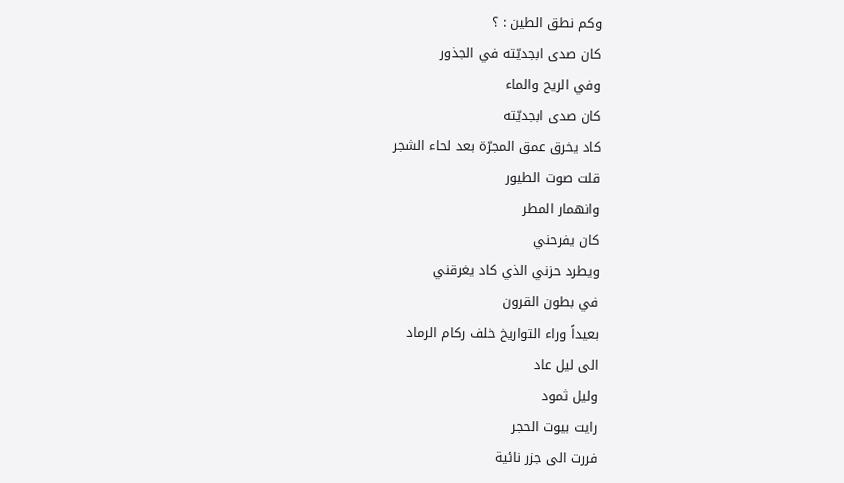وكم نطق الطين : ؟
كان صدى ابجديّته في الجذور
وفي الريح والماء
كان صدى ابجديّته
كاد يخرق عمق المجرّة بعد لحاء الشجر
قلت صوت الطيور
وانهمار المطر
كان يفرحني
ويطرد حزني الذي كاد يغرقني
في بطون القرون
بعيداً وراء التواريخ خلف ركام الرماد
الى ليل عاد
وليل ثمود
رايت بيوت الحجر
فررت الى جزر نائية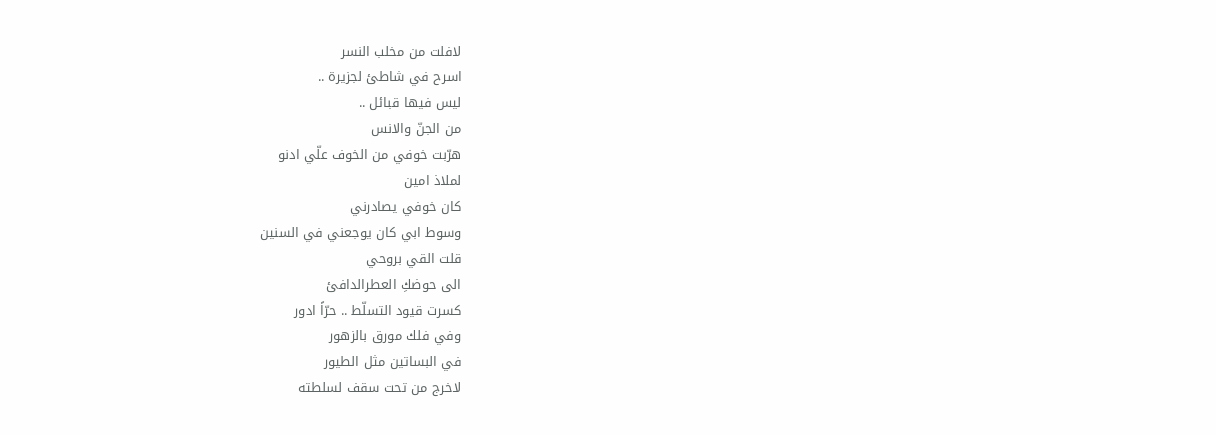لافلت من مخلب النسر
اسرح في شاطئ لجزيرة ..
ليس فيها قبائل ..
من الجنّ والانس
هرّبت خوفي من الخوف علّي ادنو
لملاذ امين
كان خوفي يصادرني
وسوط ابي كان يوجعني في السنين
قلت القي بروحي
الى حوضكِ العطرالدافئ
كسرت قيود التسلّط .. حرّاً ادور
وفي فلك مورق بالزهور
في البساتين مثل الطيور
لاخرج من تحت سقف لسلطته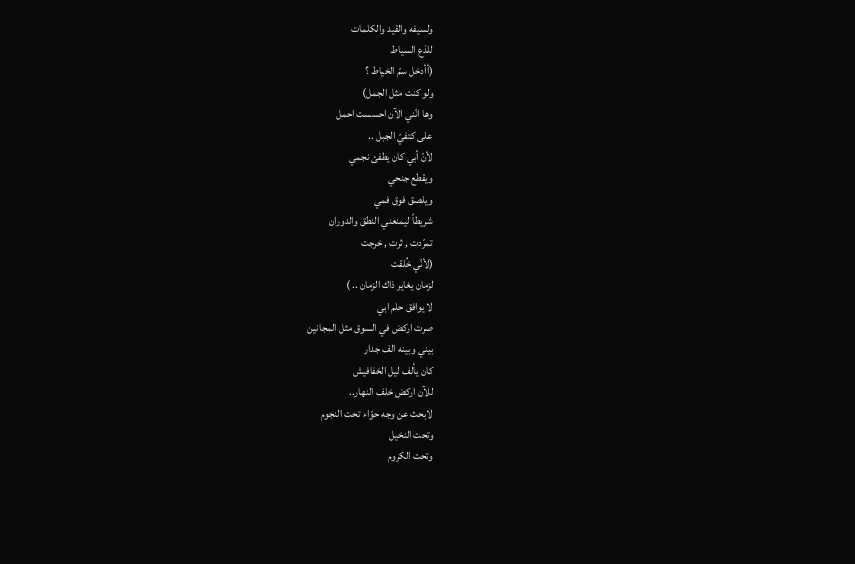ولسيفه والقيد والكلمات
للذع السياط
(أأدخل سمّ الخياط ؟
ولو كنت مثل الجمل)
وها انّني الآن احسست احمل
على كتفيّ الجبل ..
لأنّ أبي كان يطفئ نجمي
ويقطع جنحي
ويلصق فوق فمي
شريطاً ليمنعني النطق والدوران
تمرّدت , ثرت , خرجت
(لأنّي خُلقت
لزمان يغاير ذاك الزمان .. )
لا يوافق حلم ابي
صرت اركض في السوق مثل المجانين
بيني وبينه الف جدار
كان يألف ليل الخفافيش
للآن اركض خلف النهار..
لابحث عن وجه حوّاء تحت النجوم
وتحت النخيل
وتحت الكروم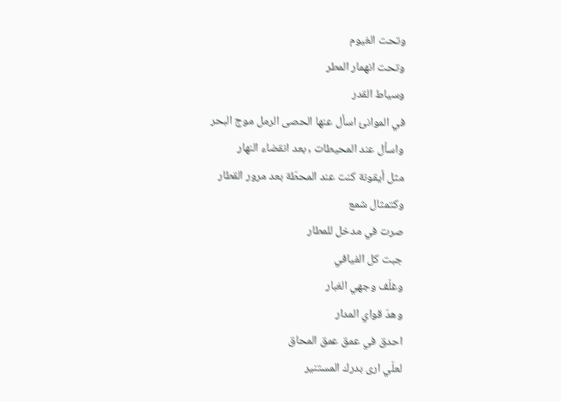وتحت الغيوم
وتحت انهمار المطر
وسياط القدر
في الموانئ اسأل عنها الحصى الرمل موج البحر
واسأل عند المحيطات , بعد انقضاء النهار
مثل أيقونة كنت عند المحطّة بعد مرور القطار
وكتمثال شمع
صرت في مدخل للمطار
جبت كل الفيافي
وغلّف وجهي الغبار
وهدّ قواي المدار
احدق في عمق عمق المحاق
لعلّي ارى بدرك المستنير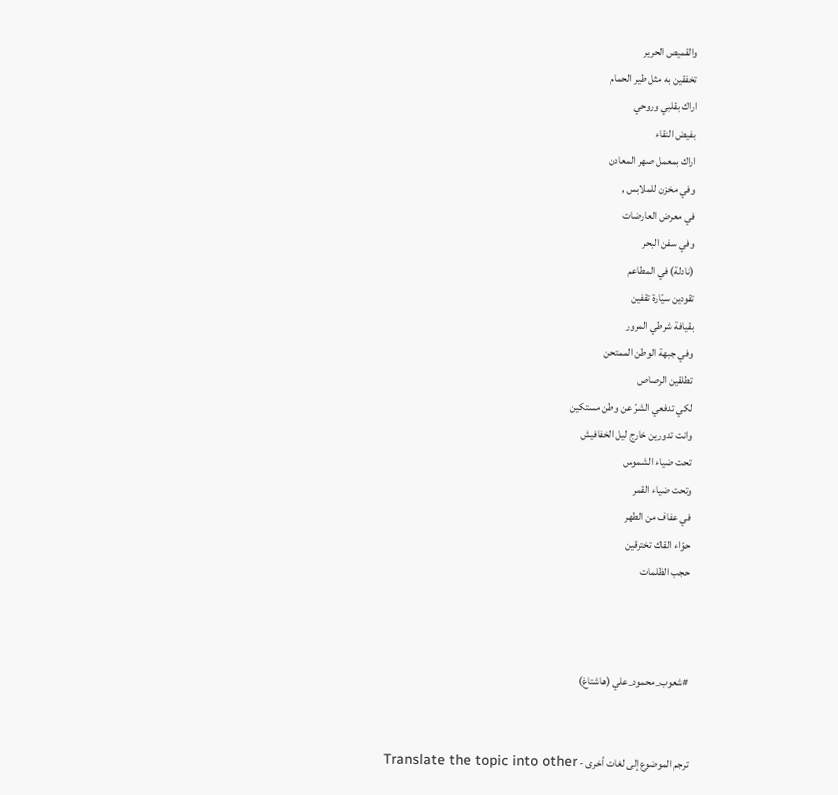والقميص الحرير
تخفقين به مثل طير الحمام
اراك بقلبي وروحي
بفيض النقاء
اراك بمعمل صهر المعادن
وفي مخزن للملابس ,
في معرض العارضات
وفي سفن البحر
(نادلة) في المطاعم
تقودين سيّارة تقفين
بقيافة شرطي المرور
وفي جبهة الوطن الممتحن
تطلقين الرصاص
لكي تدفعي الشرّ عن وطن مستكين
وانت تدورين خارج ليل الخفافيش
تحت ضياء الشموس
وتحت ضياء القمر
في عفاف من الطهر
حوّاء القاك تخترقين
حجب الظلمات



#شعوب_محمود_علي (هاشتاغ)


ترجم الموضوع إلى لغات أخرى - Translate the topic into other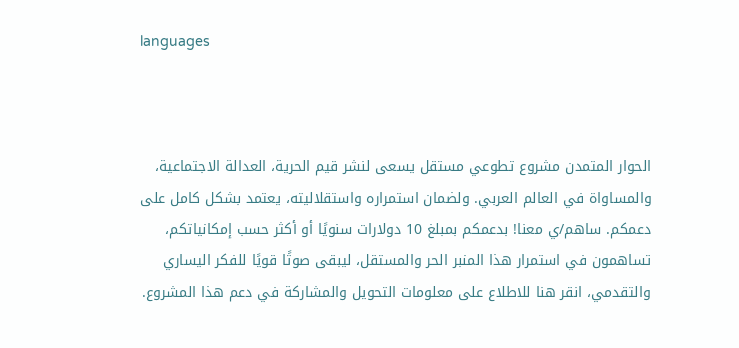languages



الحوار المتمدن مشروع تطوعي مستقل يسعى لنشر قيم الحرية، العدالة الاجتماعية، والمساواة في العالم العربي. ولضمان استمراره واستقلاليته، يعتمد بشكل كامل على دعمكم. ساهم/ي معنا! بدعمكم بمبلغ 10 دولارات سنويًا أو أكثر حسب إمكانياتكم، تساهمون في استمرار هذا المنبر الحر والمستقل، ليبقى صوتًا قويًا للفكر اليساري والتقدمي، انقر هنا للاطلاع على معلومات التحويل والمشاركة في دعم هذا المشروع.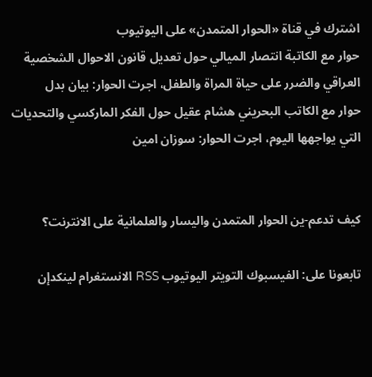اشترك في قناة «الحوار المتمدن» على اليوتيوب
حوار مع الكاتبة انتصار الميالي حول تعديل قانون الاحوال الشخصية العراقي والضرر على حياة المراة والطفل، اجرت الحوار: بيان بدل
حوار مع الكاتب البحريني هشام عقيل حول الفكر الماركسي والتحديات التي يواجهها اليوم، اجرت الحوار: سوزان امين


كيف تدعم-ين الحوار المتمدن واليسار والعلمانية على الانترنت؟

تابعونا على: الفيسبوك التويتر اليوتيوب RSS الانستغرام لينكدإن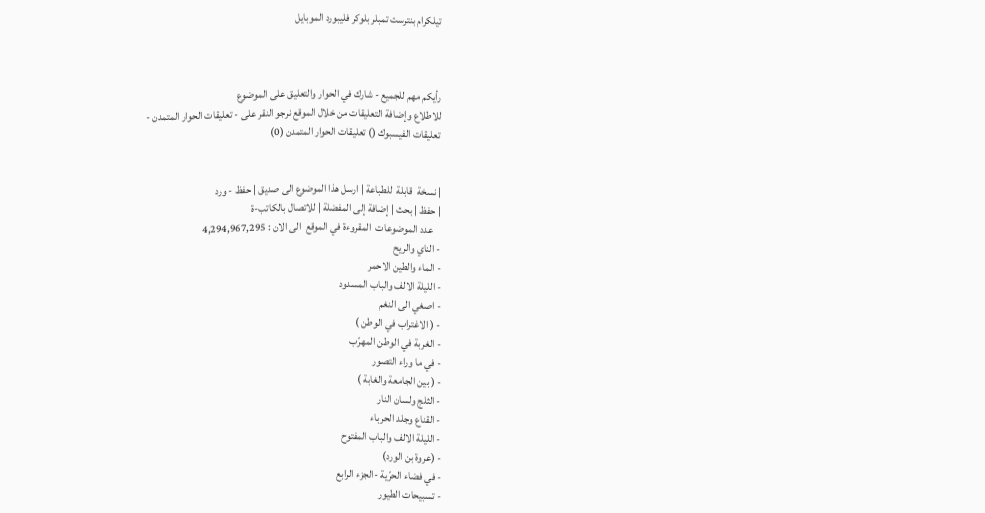تيلكرام بنترست تمبلر بلوكر فليبورد الموبايل



رأيكم مهم للجميع - شارك في الحوار والتعليق على الموضوع
للاطلاع وإضافة التعليقات من خلال الموقع نرجو النقر على - تعليقات الحوار المتمدن -
تعليقات الفيسبوك () تعليقات الحوار المتمدن (0)


| نسخة  قابلة  للطباعة | ارسل هذا الموضوع الى صديق | حفظ - ورد
| حفظ | بحث | إضافة إلى المفضلة | للاتصال بالكاتب-ة
    عدد الموضوعات  المقروءة في الموقع  الى الان : 4,294,967,295
- الناي والريح
- الماء والطين الاحمر
- الليلة الالف والباب المسدود
- اصغي الى النغم
- ( الاغتراب في الوطن )
- الغربة في الوطن المهرّب
- في ما وراء التصور
- ( بين الجامعة والغابة )
- الثلج ولسان النار
- القناع وجلد الحرباء
- الليلة الالف والباب المفتوح
- (عروة بن الورد)
- في فضاء الحرّية -الجزء الرابع
- تسبيحات الطيور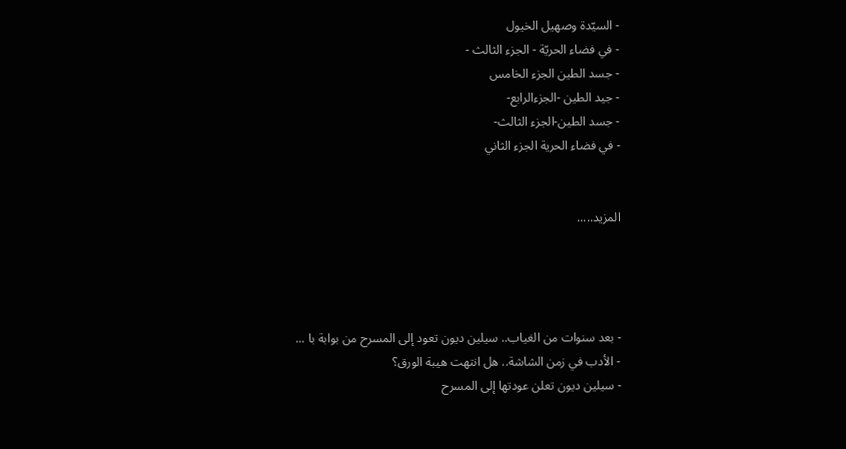- السيّدة وصهيل الخيول
- في فضاء الحريّة - الجزء الثالث -
- جسد الطين الجزء الخامس
- جيد الطين -الجزءالرابع-
- جسد الطين-الجزء الثالث-
- في فضاء الحرية الجزء الثاني


المزيد.....




- بعد سنوات من الغياب.. سيلين ديون تعود إلى المسرح من بوابة با ...
- الأدب في زمن الشاشة.. هل انتهت هيبة الورق؟
- سيلين ديون تعلن عودتها إلى المسرح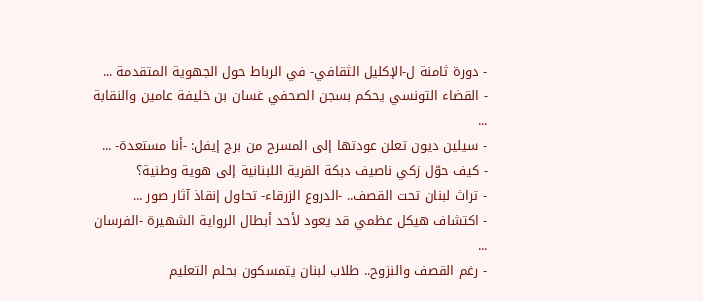- دورة ثامنة ل-الإكليل الثقافي- في الرباط حول الجهوية المتقدمة ...
- القضاء التونسي يحكم بسجن الصحفي غسان بن خليفة عامين والنقابة ...
- سيلين ديون تعلن عودتها إلى المسرح من برج إيفل: -أنا مستعدة- ...
- كيف حوّل زكي ناصيف دبكة القرية اللبنانية إلى هوية وطنية؟
- تراث لبنان تحت القصف.. -الدروع الزرقاء- تحاول إنقاذ آثار صور ...
- اكتشاف هيكل عظمي قد يعود لأحد أبطال الرواية الشهيرة -الفرسان ...
- رغم القصف والنزوح.. طلاب لبنان يتمسكون بحلم التعليم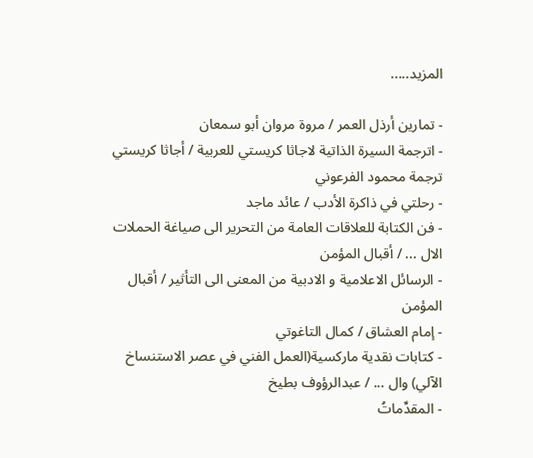المزيد.....

- تمارين أرذل العمر / مروة مروان أبو سمعان
- اترجمة السيرة الذاتية لاجاثا كريستي للعربية / أجاثا كريستي ترجمة محمود الفرعوني
- رحلتي في ذاكرة الأدب / عائد ماجد
- فن الكتابة للعلاقات العامة من التحرير الى صياغة الحملات الال ... / أقبال المؤمن
- الرسائل الاعلامية و الادبية من المعنى الى التأثير / أقبال المؤمن
- إمام العشاق / كمال التاغوتي
- كتابات نقدية ماركسية(العمل الفني في عصر الاستنساخ الآلي) وال ... / عبدالرؤوف بطيخ
- المقدِّماتُ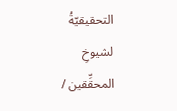التحقيقيّةُ لشيوخِ المحقِّقين /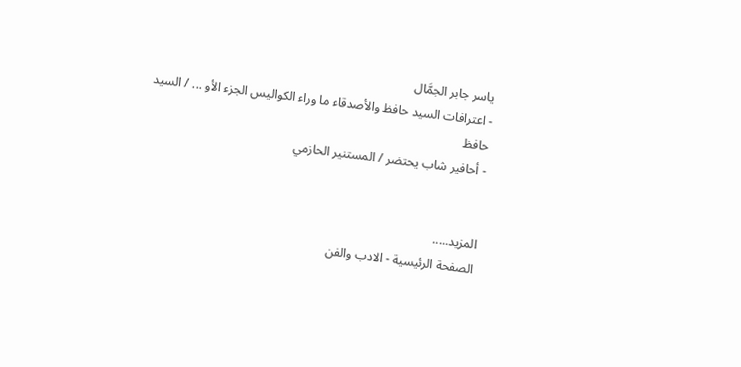ياسر جابر الجمَّال
- اعترافات السيد حافظ والأصدقاء ما وراء الكواليس الجزء الأو ... / السيد حافظ
- أحافير شاب يحتضر / المستنير الحازمي


المزيد.....
الصفحة الرئيسية - الادب والفن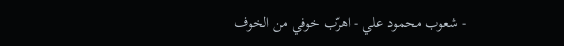- شعوب محمود علي - اهرّب خوفي من الخوف